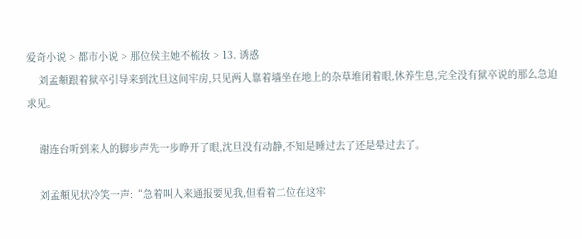爱奇小说 > 都市小说 > 那位侯主她不梳妆 > 13. 诱惑
    刘孟頫跟着狱卒引导来到沈旦这间牢房,只见两人靠着墙坐在地上的杂草堆闭着眼,休养生息,完全没有狱卒说的那么急迫求见。

    谢连台听到来人的脚步声先一步睁开了眼,沈旦没有动静,不知是睡过去了还是晕过去了。

    刘孟頫见状冷笑一声:“急着叫人来通报要见我,但看着二位在这牢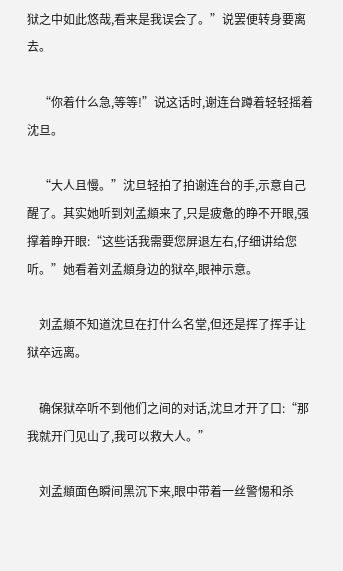狱之中如此悠哉,看来是我误会了。”说罢便转身要离去。

    “你着什么急,等等!”说这话时,谢连台蹲着轻轻摇着沈旦。

    “大人且慢。”沈旦轻拍了拍谢连台的手,示意自己醒了。其实她听到刘孟頫来了,只是疲惫的睁不开眼,强撑着睁开眼:“这些话我需要您屏退左右,仔细讲给您听。”她看着刘孟頫身边的狱卒,眼神示意。

    刘孟頫不知道沈旦在打什么名堂,但还是挥了挥手让狱卒远离。

    确保狱卒听不到他们之间的对话,沈旦才开了口:“那我就开门见山了,我可以救大人。”

    刘孟頫面色瞬间黑沉下来,眼中带着一丝警惕和杀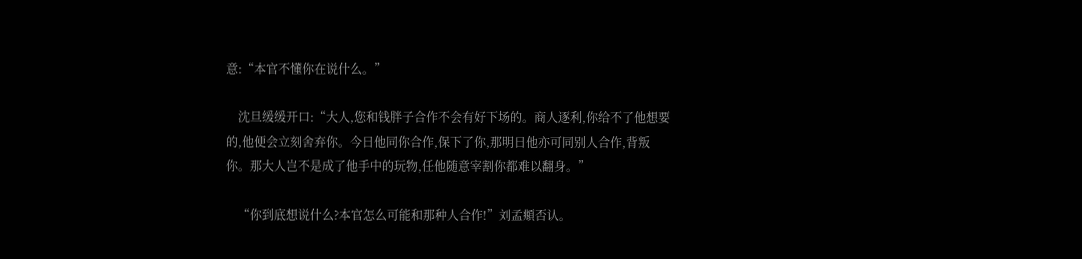意:“本官不懂你在说什么。”

    沈旦缓缓开口:“大人,您和钱胖子合作不会有好下场的。商人逐利,你给不了他想要的,他便会立刻舍弃你。今日他同你合作,保下了你,那明日他亦可同别人合作,背叛你。那大人岂不是成了他手中的玩物,任他随意宰割你都难以翻身。”

    “你到底想说什么?本官怎么可能和那种人合作!”刘孟頫否认。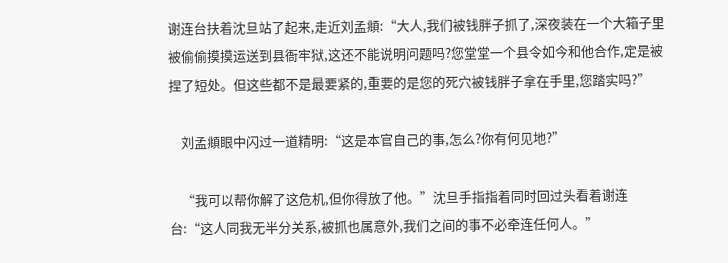谢连台扶着沈旦站了起来,走近刘孟頫:“大人,我们被钱胖子抓了,深夜装在一个大箱子里被偷偷摸摸运送到县衙牢狱,这还不能说明问题吗?您堂堂一个县令如今和他合作,定是被捏了短处。但这些都不是最要紧的,重要的是您的死穴被钱胖子拿在手里,您踏实吗?”

    刘孟頫眼中闪过一道精明:“这是本官自己的事,怎么?你有何见地?”

    “我可以帮你解了这危机,但你得放了他。”沈旦手指指着同时回过头看着谢连台:“这人同我无半分关系,被抓也属意外,我们之间的事不必牵连任何人。”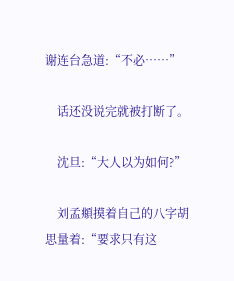谢连台急道:“不必……”

    话还没说完就被打断了。

    沈旦:“大人以为如何?”

    刘孟頫摸着自己的八字胡思量着:“要求只有这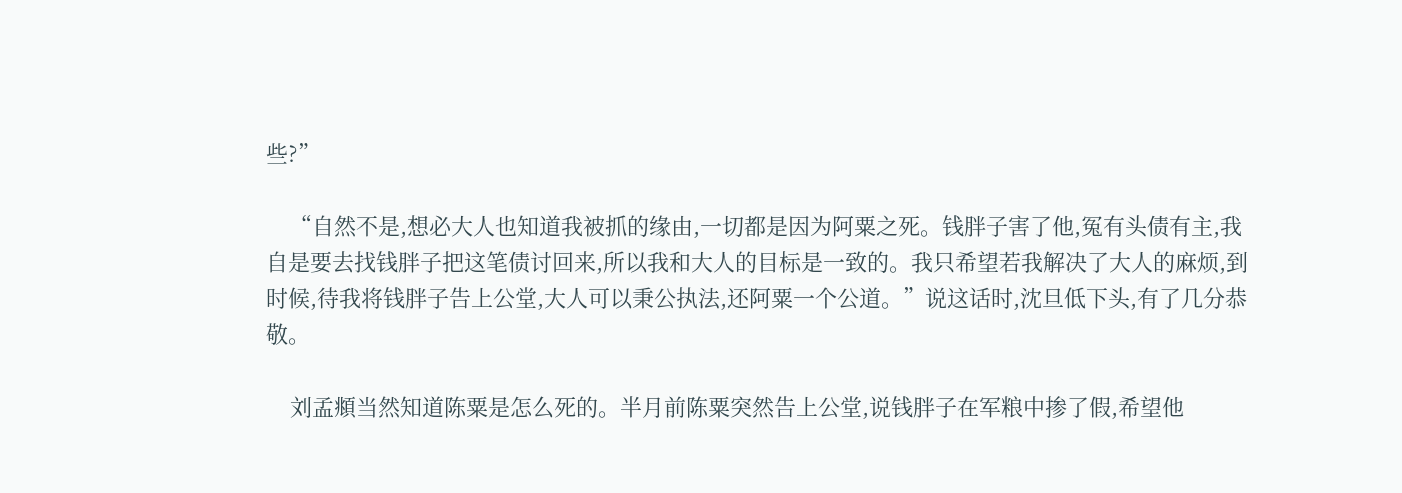些?”

    “自然不是,想必大人也知道我被抓的缘由,一切都是因为阿粟之死。钱胖子害了他,冤有头债有主,我自是要去找钱胖子把这笔债讨回来,所以我和大人的目标是一致的。我只希望若我解决了大人的麻烦,到时候,待我将钱胖子告上公堂,大人可以秉公执法,还阿粟一个公道。”说这话时,沈旦低下头,有了几分恭敬。

    刘孟頫当然知道陈粟是怎么死的。半月前陈粟突然告上公堂,说钱胖子在军粮中掺了假,希望他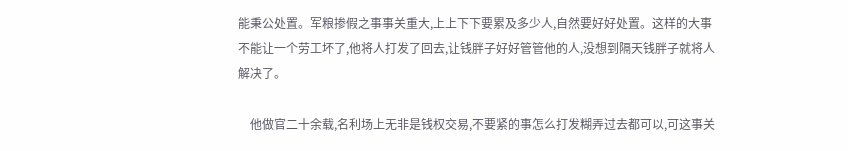能秉公处置。军粮掺假之事事关重大,上上下下要累及多少人,自然要好好处置。这样的大事不能让一个劳工坏了,他将人打发了回去,让钱胖子好好管管他的人,没想到隔天钱胖子就将人解决了。

    他做官二十余载,名利场上无非是钱权交易,不要紧的事怎么打发糊弄过去都可以,可这事关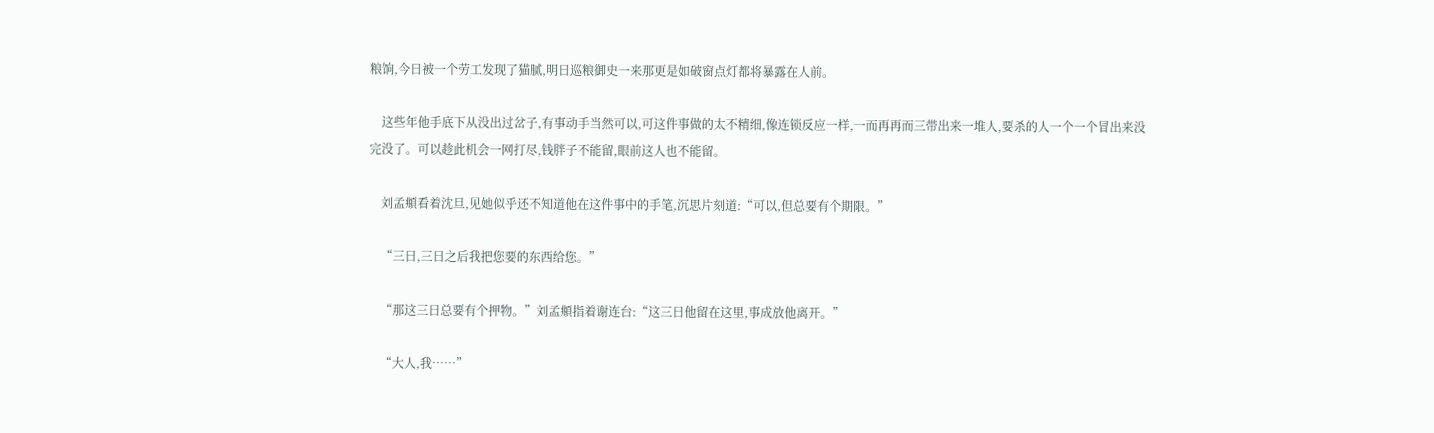粮饷,今日被一个劳工发现了猫腻,明日巡粮御史一来那更是如破窗点灯都将暴露在人前。

    这些年他手底下从没出过岔子,有事动手当然可以,可这件事做的太不精细,像连锁反应一样,一而再再而三带出来一堆人,要杀的人一个一个冒出来没完没了。可以趁此机会一网打尽,钱胖子不能留,眼前这人也不能留。

    刘孟頫看着沈旦,见她似乎还不知道他在这件事中的手笔,沉思片刻道:“可以,但总要有个期限。”

    “三日,三日之后我把您要的东西给您。”

    “那这三日总要有个押物。”刘孟頫指着谢连台:“这三日他留在这里,事成放他离开。”

    “大人,我……”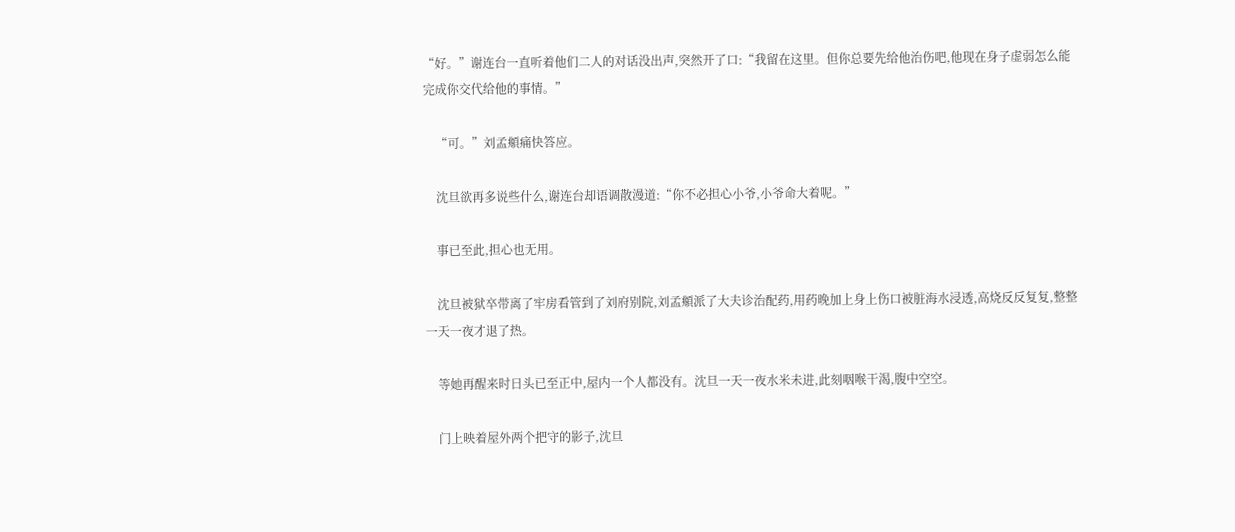“好。”谢连台一直听着他们二人的对话没出声,突然开了口:“我留在这里。但你总要先给他治伤吧,他现在身子虚弱怎么能完成你交代给他的事情。”

    “可。”刘孟頫痛快答应。

    沈旦欲再多说些什么,谢连台却语调散漫道:“你不必担心小爷,小爷命大着呢。”

    事已至此,担心也无用。

    沈旦被狱卒带离了牢房看管到了刘府别院,刘孟頫派了大夫诊治配药,用药晚加上身上伤口被脏海水浸透,高烧反反复复,整整一天一夜才退了热。

    等她再醒来时日头已至正中,屋内一个人都没有。沈旦一天一夜水米未进,此刻咽喉干渴,腹中空空。

    门上映着屋外两个把守的影子,沈旦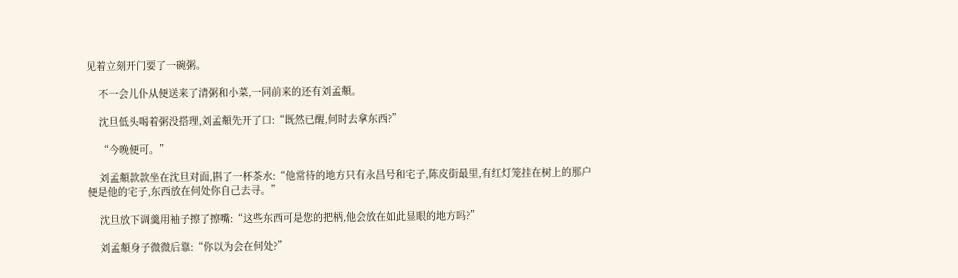见着立刻开门要了一碗粥。

    不一会儿仆从便送来了清粥和小菜,一同前来的还有刘孟頫。

    沈旦低头喝着粥没搭理,刘孟頫先开了口:“既然已醒,何时去拿东西?”

    “今晚便可。”

    刘孟頫款款坐在沈旦对面,斟了一杯茶水:“他常待的地方只有永昌号和宅子,陈皮街最里,有红灯笼挂在树上的那户便是他的宅子,东西放在何处你自己去寻。”

    沈旦放下调羹用袖子擦了擦嘴:“这些东西可是您的把柄,他会放在如此显眼的地方吗?”

    刘孟頫身子微微后靠:“你以为会在何处?”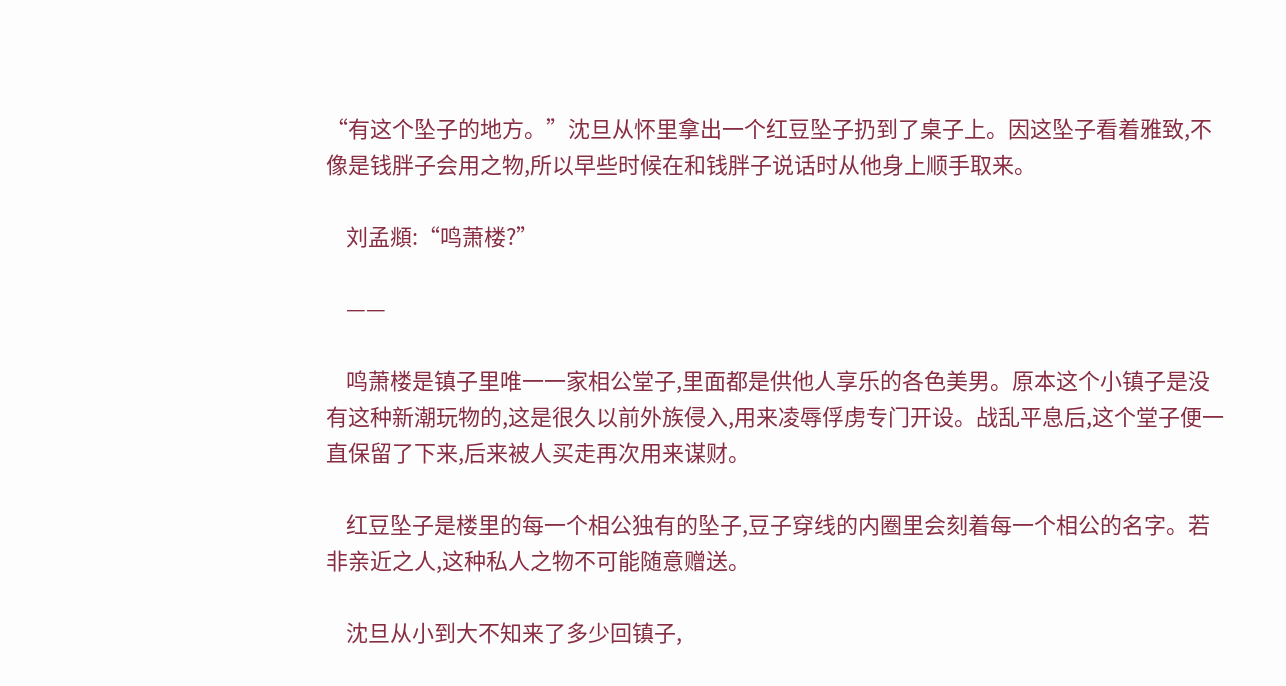“有这个坠子的地方。”沈旦从怀里拿出一个红豆坠子扔到了桌子上。因这坠子看着雅致,不像是钱胖子会用之物,所以早些时候在和钱胖子说话时从他身上顺手取来。

    刘孟頫:“鸣萧楼?”

    ——

    鸣萧楼是镇子里唯一一家相公堂子,里面都是供他人享乐的各色美男。原本这个小镇子是没有这种新潮玩物的,这是很久以前外族侵入,用来凌辱俘虏专门开设。战乱平息后,这个堂子便一直保留了下来,后来被人买走再次用来谋财。

    红豆坠子是楼里的每一个相公独有的坠子,豆子穿线的内圈里会刻着每一个相公的名字。若非亲近之人,这种私人之物不可能随意赠送。

    沈旦从小到大不知来了多少回镇子,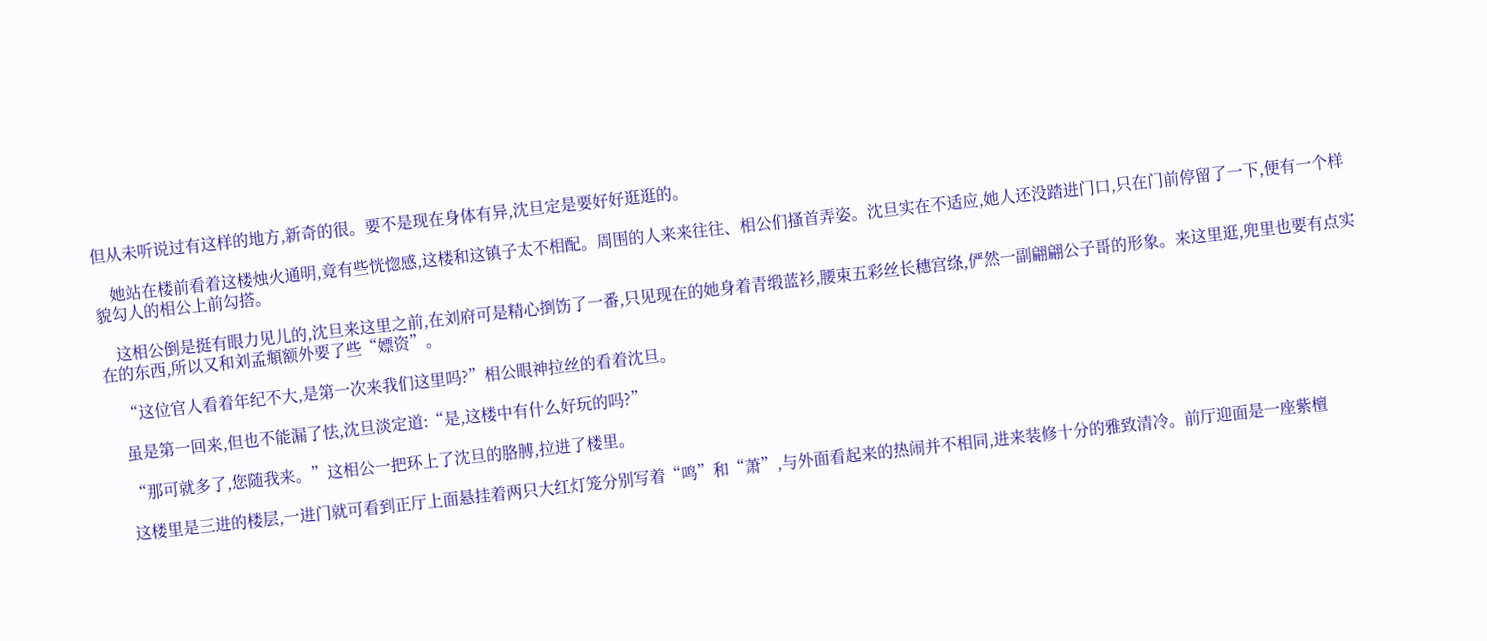但从未听说过有这样的地方,新奇的很。要不是现在身体有异,沈旦定是要好好逛逛的。

    她站在楼前看着这楼烛火通明,竟有些恍惚感,这楼和这镇子太不相配。周围的人来来往往、相公们搔首弄姿。沈旦实在不适应,她人还没踏进门口,只在门前停留了一下,便有一个样貌勾人的相公上前勾搭。

    这相公倒是挺有眼力见儿的,沈旦来这里之前,在刘府可是精心捯饬了一番,只见现在的她身着青缎蓝衫,腰束五彩丝长穗宫绦,俨然一副翩翩公子哥的形象。来这里逛,兜里也要有点实在的东西,所以又和刘孟頫额外要了些“嫖资”。

    “这位官人看着年纪不大,是第一次来我们这里吗?”相公眼神拉丝的看着沈旦。

    虽是第一回来,但也不能漏了怯,沈旦淡定道:“是,这楼中有什么好玩的吗?”

    “那可就多了,您随我来。”这相公一把环上了沈旦的胳膊,拉进了楼里。

    这楼里是三进的楼层,一进门就可看到正厅上面悬挂着两只大红灯笼分别写着“鸣”和“萧”,与外面看起来的热闹并不相同,进来装修十分的雅致清冷。前厅迎面是一座紫檀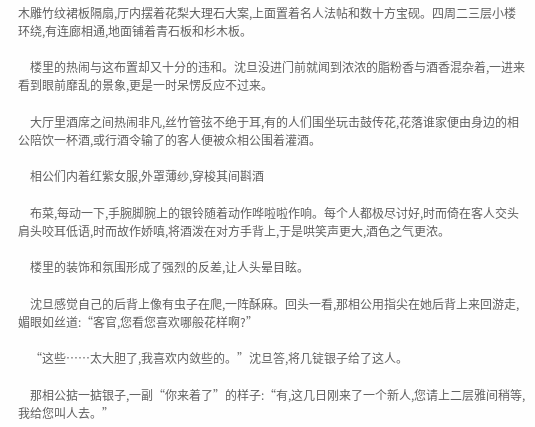木雕竹纹裙板隔扇,厅内摆着花梨大理石大案,上面置着名人法帖和数十方宝砚。四周二三层小楼环绕,有连廊相通,地面铺着青石板和杉木板。

    楼里的热闹与这布置却又十分的违和。沈旦没进门前就闻到浓浓的脂粉香与酒香混杂着,一进来看到眼前靡乱的景象,更是一时呆愣反应不过来。

    大厅里酒席之间热闹非凡,丝竹管弦不绝于耳,有的人们围坐玩击鼓传花,花落谁家便由身边的相公陪饮一杯酒,或行酒令输了的客人便被众相公围着灌酒。

    相公们内着红紫女服,外罩薄纱,穿梭其间斟酒

    布菜,每动一下,手腕脚腕上的银铃随着动作哗啦啦作响。每个人都极尽讨好,时而倚在客人交头肩头咬耳低语,时而故作娇嗔,将酒泼在对方手背上,于是哄笑声更大,酒色之气更浓。

    楼里的装饰和氛围形成了强烈的反差,让人头晕目眩。

    沈旦感觉自己的后背上像有虫子在爬,一阵酥麻。回头一看,那相公用指尖在她后背上来回游走,媚眼如丝道:“客官,您看您喜欢哪般花样啊?”

    “这些……太大胆了,我喜欢内敛些的。”沈旦答,将几锭银子给了这人。

    那相公掂一掂银子,一副“你来着了”的样子:“有,这几日刚来了一个新人,您请上二层雅间稍等,我给您叫人去。”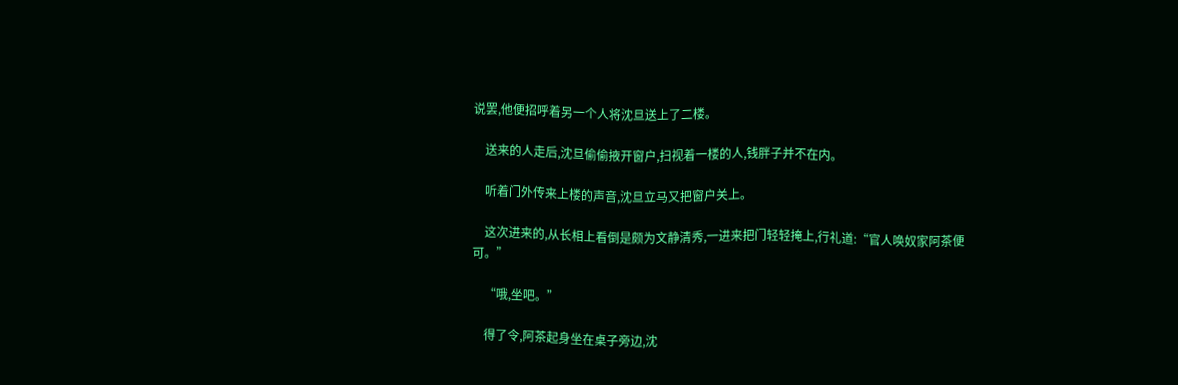说罢,他便招呼着另一个人将沈旦送上了二楼。

    送来的人走后,沈旦偷偷掖开窗户,扫视着一楼的人,钱胖子并不在内。

    听着门外传来上楼的声音,沈旦立马又把窗户关上。

    这次进来的,从长相上看倒是颇为文静清秀,一进来把门轻轻掩上,行礼道:“官人唤奴家阿茶便可。”

    “哦,坐吧。”

    得了令,阿茶起身坐在桌子旁边,沈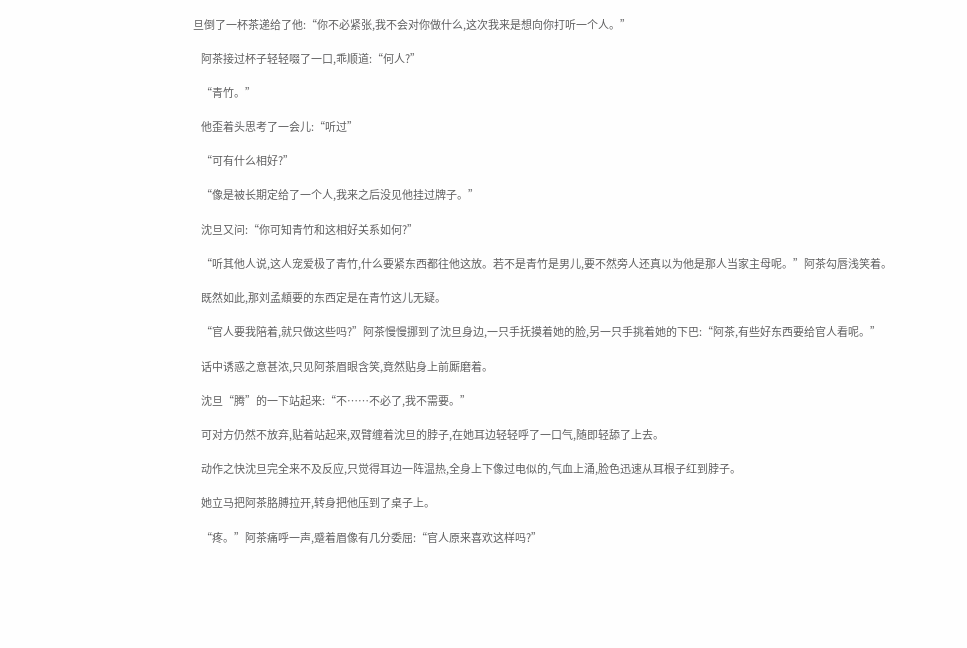旦倒了一杯茶递给了他:“你不必紧张,我不会对你做什么,这次我来是想向你打听一个人。”

    阿茶接过杯子轻轻啜了一口,乖顺道:“何人?”

    “青竹。”

    他歪着头思考了一会儿:“听过”

    “可有什么相好?”

    “像是被长期定给了一个人,我来之后没见他挂过牌子。”

    沈旦又问:“你可知青竹和这相好关系如何?”

    “听其他人说,这人宠爱极了青竹,什么要紧东西都往他这放。若不是青竹是男儿,要不然旁人还真以为他是那人当家主母呢。”阿茶勾唇浅笑着。

    既然如此,那刘孟頫要的东西定是在青竹这儿无疑。

    “官人要我陪着,就只做这些吗?”阿茶慢慢挪到了沈旦身边,一只手抚摸着她的脸,另一只手挑着她的下巴:“阿茶,有些好东西要给官人看呢。”

    话中诱惑之意甚浓,只见阿茶眉眼含笑,竟然贴身上前厮磨着。

    沈旦“腾”的一下站起来:“不……不必了,我不需要。”

    可对方仍然不放弃,贴着站起来,双臂缠着沈旦的脖子,在她耳边轻轻呼了一口气,随即轻舔了上去。

    动作之快沈旦完全来不及反应,只觉得耳边一阵温热,全身上下像过电似的,气血上涌,脸色迅速从耳根子红到脖子。

    她立马把阿茶胳膊拉开,转身把他压到了桌子上。

    “疼。”阿茶痛呼一声,蹙着眉像有几分委屈:“官人原来喜欢这样吗?”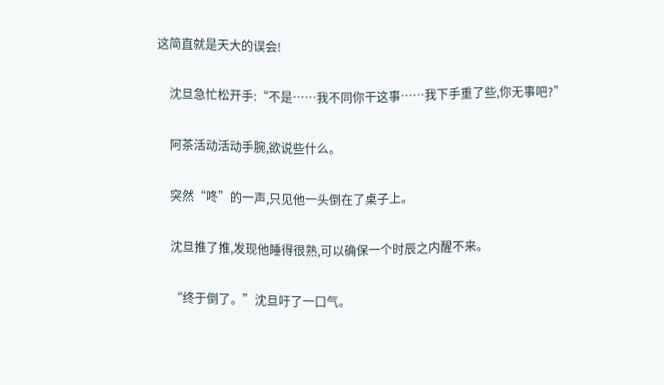这简直就是天大的误会!

    沈旦急忙松开手:“不是……我不同你干这事……我下手重了些,你无事吧?”

    阿茶活动活动手腕,欲说些什么。

    突然“咚”的一声,只见他一头倒在了桌子上。

    沈旦推了推,发现他睡得很熟,可以确保一个时辰之内醒不来。

    “终于倒了。”沈旦吁了一口气。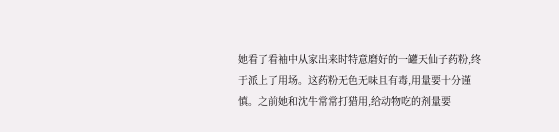她看了看袖中从家出来时特意磨好的一罐天仙子药粉,终于派上了用场。这药粉无色无味且有毒,用量要十分谨慎。之前她和沈牛常常打猎用,给动物吃的剂量要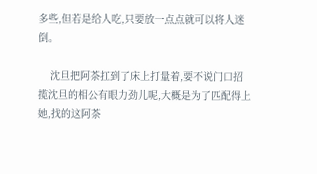多些,但若是给人吃,只要放一点点就可以将人迷倒。

    沈旦把阿茶扛到了床上打量着,要不说门口招揽沈旦的相公有眼力劲儿呢,大概是为了匹配得上她,找的这阿茶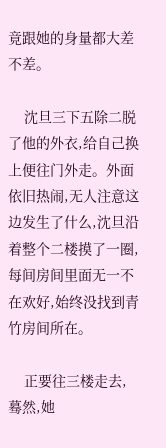竟跟她的身量都大差不差。

    沈旦三下五除二脱了他的外衣,给自己换上便往门外走。外面依旧热闹,无人注意这边发生了什么,沈旦沿着整个二楼摸了一圈,每间房间里面无一不在欢好,始终没找到青竹房间所在。

    正要往三楼走去,蓦然,她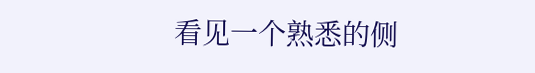看见一个熟悉的侧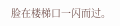脸在楼梯口一闪而过。